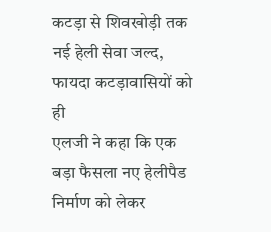कटड़ा से शिवखोड़ी तक नई हेली सेवा जल्द, फायदा कटड़ावासियों को ही
एलजी ने कहा कि एक बड़ा फैसला नए हेलीपैड निर्माण को लेकर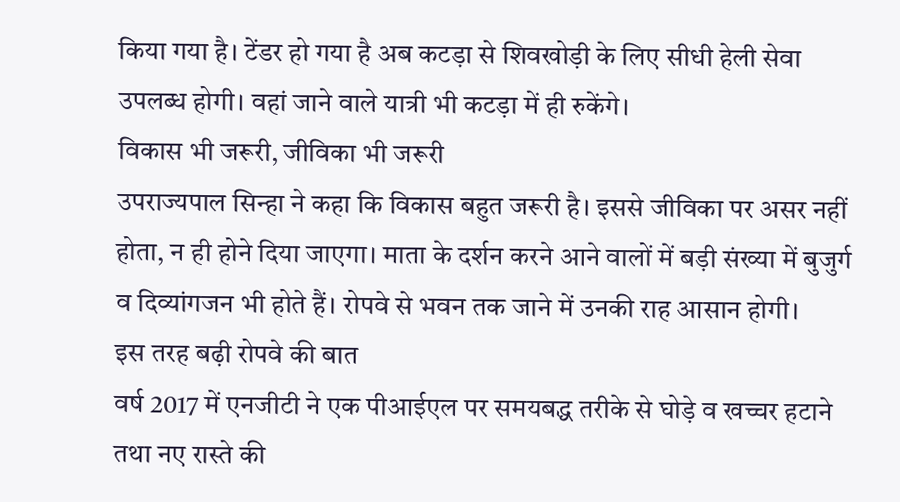किया गया है। टेंडर हो गया है अब कटड़ा से शिवखोड़ी के लिए सीधी हेली सेवा उपलब्ध होगी। वहां जाने वाले यात्री भी कटड़ा में ही रुकेंगे।
विकास भी जरूरी, जीविका भी जरूरी
उपराज्यपाल सिन्हा ने कहा कि विकास बहुत जरूरी है। इससे जीविका पर असर नहीं होता, न ही होने दिया जाएगा। माता के दर्शन करने आने वालों में बड़ी संख्या में बुजुर्ग व दिव्यांगजन भी होते हैं। रोपवे से भवन तक जाने में उनकी राह आसान होगी।
इस तरह बढ़ी रोपवे की बात
वर्ष 2017 में एनजीटी ने एक पीआईएल पर समयबद्ध तरीके से घोड़े व खच्चर हटाने तथा नए रास्ते की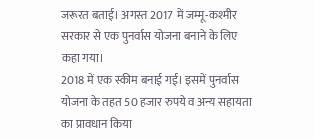जरूरत बताई। अगस्त 2017 में जम्मू-कश्मीर सरकार से एक पुनर्वास योजना बनाने के लिए कहा गया।
2018 में एक स्कीम बनाई गई। इसमें पुनर्वास योजना के तहत 50 हजार रुपये व अन्य सहायता का प्रावधान किया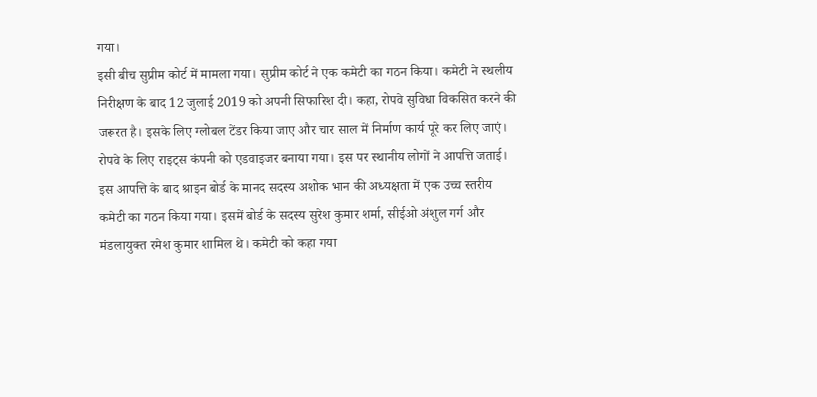गया।
इसी बीच सुप्रीम कोर्ट में मामला गया। सुप्रीम कोर्ट ने एक कमेटी का गठन किया। कमेटी ने स्थलीय निरीक्षण के बाद 12 जुलाई 2019 को अपनी सिफारिश दी। कहा, रोपवे सुविधा विकसित करने की जरूरत है। इसके लिए ग्लोबल टेंडर किया जाए और चार साल में निर्माण कार्य पूरे कर लिए जाएं।
रोपवे के लिए राइट्स कंपनी को एडवाइजर बनाया गया। इस पर स्थानीय लोगों ने आपत्ति जताई।
इस आपत्ति के बाद श्राइन बोर्ड के मानद सदस्य अशोक भान की अध्यक्षता में एक उच्च स्तरीय कमेटी का गठन किया गया। इसमें बोर्ड के सदस्य सुरेश कुमार शर्मा, सीईओ अंशुल गर्ग और मंडलायुक्त रमेश कुमार शामिल थे। कमेटी को कहा गया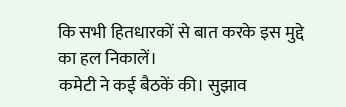कि सभी हितधारकों से बात करके इस मुद्दे का हल निकालें।
कमेटी ने कई बैठकें की। सुझाव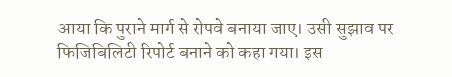आया कि पुराने मार्ग से रोपवे बनाया जाए। उसी सुझाव पर फिजिबिलिटी रिपोर्ट बनाने को कहा गया। इस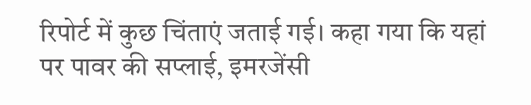रिपोर्ट में कुछ चिंताएं जताई गई। कहा गया कि यहां पर पावर की सप्लाई, इमरजेंसी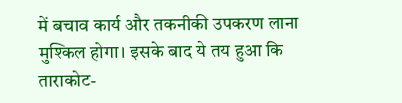में बचाव कार्य और तकनीकी उपकरण लाना मुश्किल होगा। इसके बाद ये तय हुआ कि ताराकोट-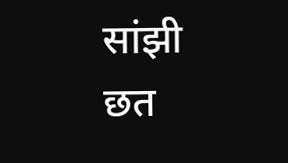सांझी छत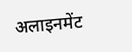अलाइनमेंट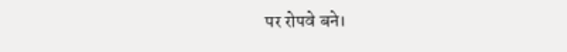पर रोपवे बने।